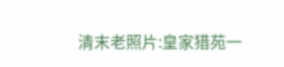清末老照片:皇家猎苑一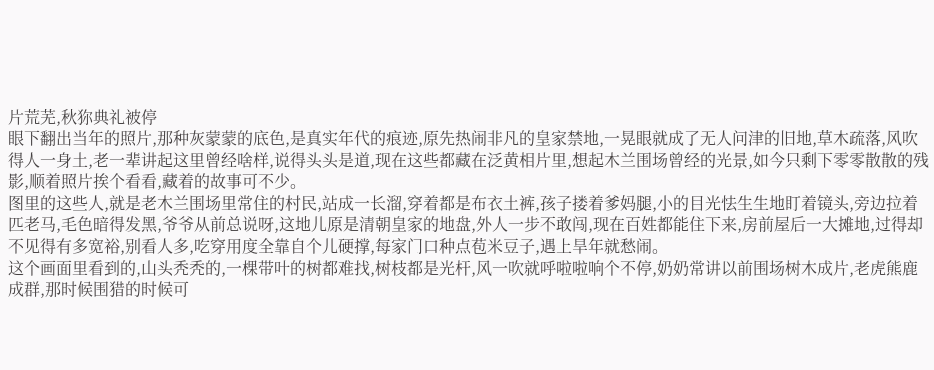片荒芜,秋狝典礼被停
眼下翻出当年的照片,那种灰蒙蒙的底色,是真实年代的痕迹,原先热闹非凡的皇家禁地,一晃眼就成了无人问津的旧地,草木疏落,风吹得人一身土,老一辈讲起这里曾经啥样,说得头头是道,现在这些都藏在泛黄相片里,想起木兰围场曾经的光景,如今只剩下零零散散的残影,顺着照片挨个看看,藏着的故事可不少。
图里的这些人,就是老木兰围场里常住的村民,站成一长溜,穿着都是布衣土裤,孩子搂着爹妈腿,小的目光怯生生地盯着镜头,旁边拉着匹老马,毛色暗得发黑,爷爷从前总说呀,这地儿原是清朝皇家的地盘,外人一步不敢闯,现在百姓都能住下来,房前屋后一大摊地,过得却不见得有多宽裕,别看人多,吃穿用度全靠自个儿硬撑,每家门口种点苞米豆子,遇上旱年就愁闹。
这个画面里看到的,山头秃秃的,一棵带叶的树都难找,树枝都是光杆,风一吹就呼啦啦响个不停,奶奶常讲以前围场树木成片,老虎熊鹿成群,那时候围猎的时候可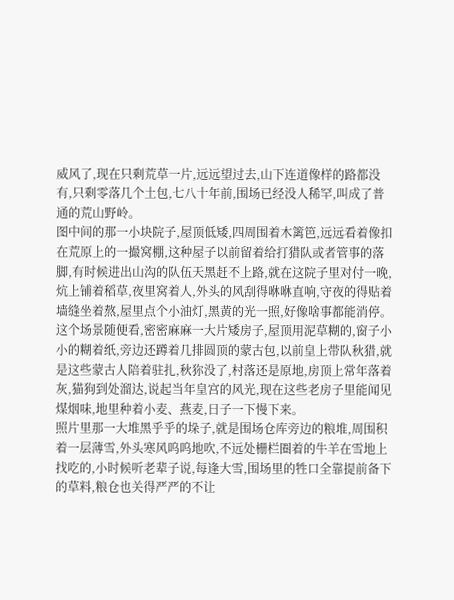威风了,现在只剩荒草一片,远远望过去,山下连道像样的路都没有,只剩零落几个土包,七八十年前,围场已经没人稀罕,叫成了普通的荒山野岭。
图中间的那一小块院子,屋顶低矮,四周围着木篱笆,远远看着像扣在荒原上的一撮窝棚,这种屋子以前留着给打猎队或者管事的落脚,有时候进出山沟的队伍天黑赶不上路,就在这院子里对付一晚,炕上铺着稻草,夜里窝着人,外头的风刮得咻咻直响,守夜的得贴着墙缝坐着熬,屋里点个小油灯,黑黄的光一照,好像啥事都能消停。
这个场景随便看,密密麻麻一大片矮房子,屋顶用泥草糊的,窗子小小的糊着纸,旁边还蹲着几排圆顶的蒙古包,以前皇上带队秋猎,就是这些蒙古人陪着驻扎,秋狝没了,村落还是原地,房顶上常年落着灰,猫狗到处溜达,说起当年皇宫的风光,现在这些老房子里能闻见煤烟味,地里种着小麦、燕麦,日子一下慢下来。
照片里那一大堆黑乎乎的垛子,就是围场仓库旁边的粮堆,周围积着一层薄雪,外头寒风呜呜地吹,不远处栅栏圈着的牛羊在雪地上找吃的,小时候听老辈子说,每逢大雪,围场里的牲口全靠提前备下的草料,粮仓也关得严严的不让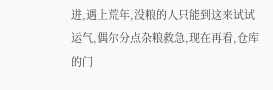进,遇上荒年,没粮的人只能到这来试试运气,偶尔分点杂粮救急,现在再看,仓库的门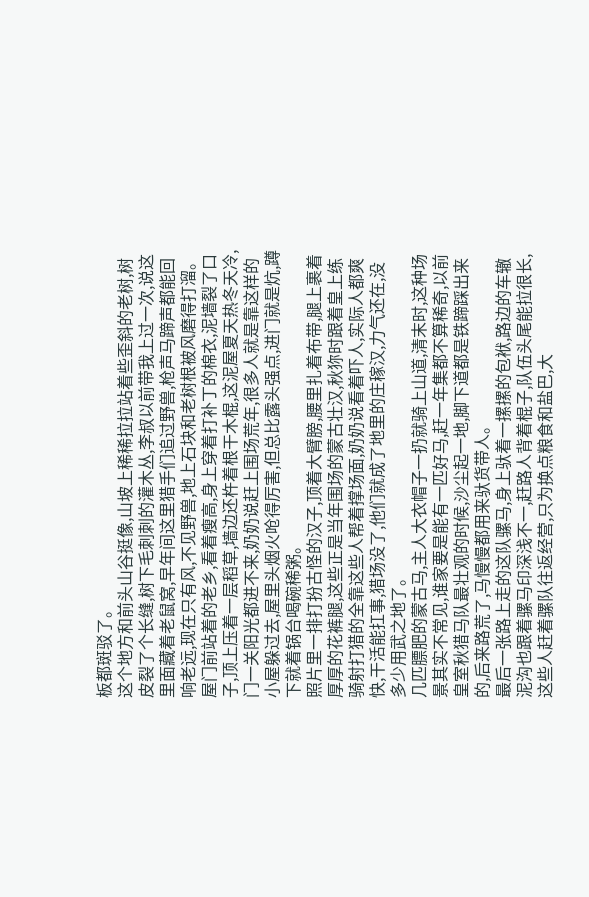板都斑驳了。
这个地方和前头山谷挺像,山坡上稀稀拉拉站着些歪斜的老树,树皮裂了个长缝,树下毛刺刺的灌木丛,李叔以前带我上过一次,说这里面藏着老鼠窝,早年间这里猎手们追过野兽,枪声马蹄声都能回响老远,现在只有风,不见野兽,地上石块和老树根被风磨得打溜。
屋门前站着的老乡,看着瘦高,身上穿着打补丁的棉衣,泥墙裂了口子,顶上压着一层稻草,墙边还杵着根干木棍,这泥屋夏天热冬天冷,门一关阳光都进不来,奶奶说赶上围场荒年,很多人就是靠这样的小屋躲过去,屋里头烟火呛得厉害,但总比露头强点,进门就是炕,蹲下就着锅台喝碗稀粥。
照片里一排打扮古怪的汉子,顶着大臂膀,腰里扎着布带,腿上裹着厚厚的花裤腿,这些正是当年围场的蒙古壮汉,秋狝时跟着皇上练骑射打猎的全靠这些人帮着撑场面,奶奶说看着吓人,实际人都爽快,干活能扛事,猎场没了,他们就成了地里的庄稼汉,力气还在,没多少用武之地了。
几匹膘肥的蒙古马,主人大衣帽子一扔就骑上山道,清末时,这种场景其实不常见,谁家要是能有一匹好马,赶一年集都不算稀奇,以前皇室秋猎马队最壮观的时候,沙尘起一地,脚下道都是铁蹄踩出来的,后来路荒了,马慢慢都用来驮货带人。
最后一张路上走的这队骡马,身上驮着一摞摞的包袱,路边的车辙泥沟也跟着骡马印深浅不一,赶路人背着棍子,队伍头尾能拉很长,这些人赶着骡队往返经营,只为换点粮食和盐巴,大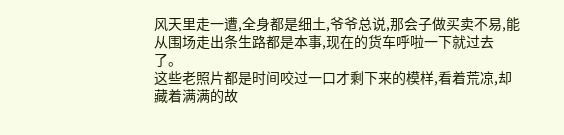风天里走一遭,全身都是细土,爷爷总说,那会子做买卖不易,能从围场走出条生路都是本事,现在的货车呼啦一下就过去了。
这些老照片都是时间咬过一口才剩下来的模样,看着荒凉,却藏着满满的故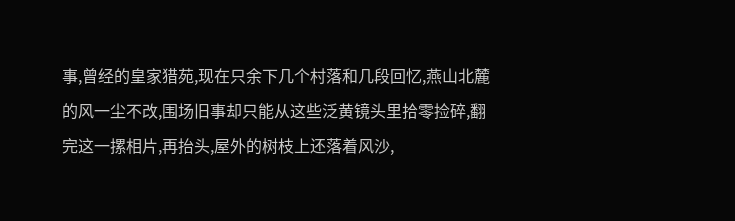事,曾经的皇家猎苑,现在只余下几个村落和几段回忆,燕山北麓的风一尘不改,围场旧事却只能从这些泛黄镜头里拾零捡碎,翻完这一摞相片,再抬头,屋外的树枝上还落着风沙,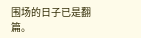围场的日子已是翻篇。